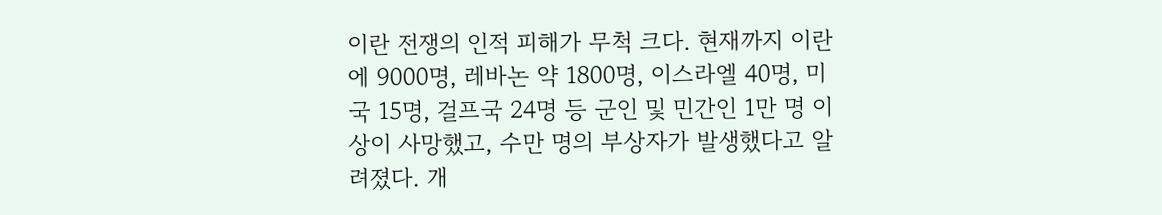이란 전쟁의 인적 피해가 무척 크다. 현재까지 이란에 9000명, 레바논 약 1800명, 이스라엘 40명, 미국 15명, 걸프국 24명 등 군인 및 민간인 1만 명 이상이 사망했고, 수만 명의 부상자가 발생했다고 알려졌다. 개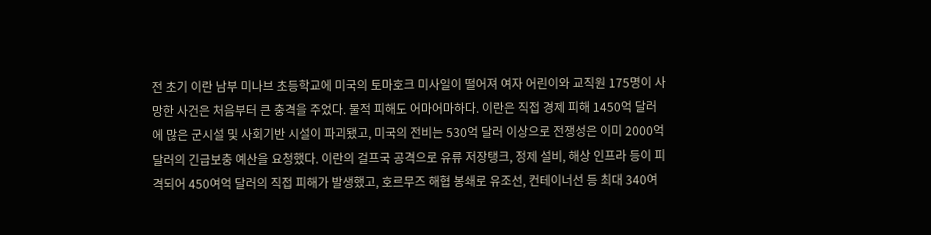전 초기 이란 남부 미나브 초등학교에 미국의 토마호크 미사일이 떨어져 여자 어린이와 교직원 175명이 사망한 사건은 처음부터 큰 충격을 주었다. 물적 피해도 어마어마하다. 이란은 직접 경제 피해 1450억 달러에 많은 군시설 및 사회기반 시설이 파괴됐고, 미국의 전비는 530억 달러 이상으로 전쟁성은 이미 2000억 달러의 긴급보충 예산을 요청했다. 이란의 걸프국 공격으로 유류 저장탱크, 정제 설비, 해상 인프라 등이 피격되어 450여억 달러의 직접 피해가 발생했고, 호르무즈 해협 봉쇄로 유조선, 컨테이너선 등 최대 340여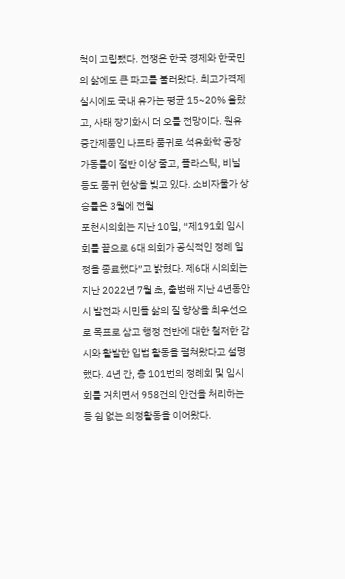척이 고립됐다. 전쟁은 한국 경제와 한국민의 삶에도 큰 파고를 불러왔다. 최고가격제 실시에도 국내 유가는 평균 15~20% 올랐고, 사태 장기화시 더 오를 전망이다. 원유 중간제품인 나프타 품귀로 석유화학 공장 가동률이 절반 이상 줄고, 플라스틱, 비닐 등도 품귀 현상을 빚고 있다. 소비자물가 상승률은 3월에 전월
포천시의회는 지난 10일, “제191회 임시회를 끝으로 6대 의회가 공식적인 정례 일정을 종료했다”고 밝혔다. 제6대 시의회는 지난 2022년 7월 초, 출범해 지난 4년동안 시 발전과 시민들 삶의 질 향상을 최우선으로 목표로 삼고 행정 전반에 대한 철저한 감시와 활발한 입법 활동을 펼쳐왔다고 설명했다. 4년 간, 총 101번의 정례회 및 임시회를 거치면서 958건의 안건을 처리하는 등 쉼 없는 의정활동을 이어왔다.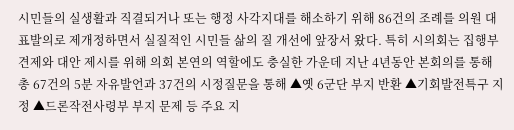시민들의 실생활과 직결되거나 또는 행정 사각지대를 해소하기 위해 86건의 조례를 의원 대표발의로 제개정하면서 실질적인 시민들 삶의 질 개선에 앞장서 왔다. 특히 시의회는 집행부 견제와 대안 제시를 위해 의회 본연의 역할에도 충실한 가운데 지난 4년동안 본회의를 통해 총 67건의 5분 자유발언과 37건의 시정질문을 통해 ▲옛 6군단 부지 반환 ▲기회발전특구 지정 ▲드론작전사령부 부지 문제 등 주요 지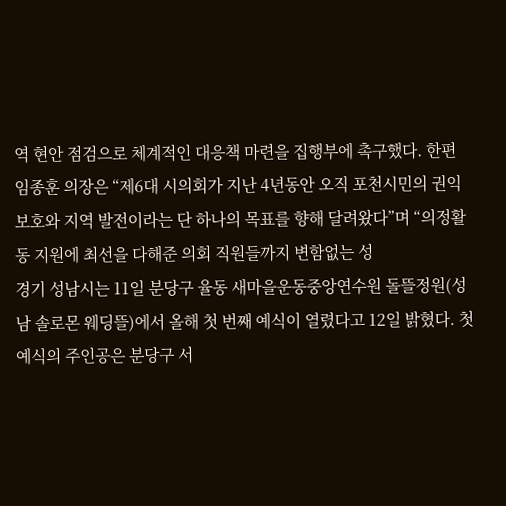역 현안 점검으로 체계적인 대응책 마련을 집행부에 촉구했다. 한편 임종훈 의장은 “제6대 시의회가 지난 4년동안 오직 포천시민의 권익 보호와 지역 발전이라는 단 하나의 목표를 향해 달려왔다”며 “의정활동 지원에 최선을 다해준 의회 직원들까지 변함없는 성
경기 성남시는 11일 분당구 율동 새마을운동중앙연수원 돌뜰정원(성남 솔로몬 웨딩뜰)에서 올해 첫 번째 예식이 열렸다고 12일 밝혔다. 첫 예식의 주인공은 분당구 서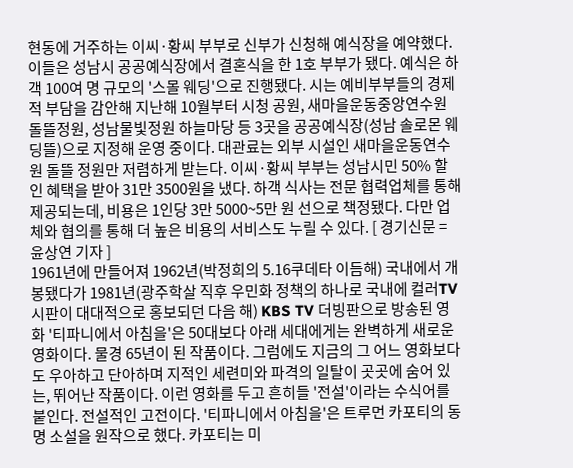현동에 거주하는 이씨·황씨 부부로 신부가 신청해 예식장을 예약했다. 이들은 성남시 공공예식장에서 결혼식을 한 1호 부부가 됐다. 예식은 하객 100여 명 규모의 '스몰 웨딩'으로 진행됐다. 시는 예비부부들의 경제적 부담을 감안해 지난해 10월부터 시청 공원, 새마을운동중앙연수원 돌뜰정원, 성남물빛정원 하늘마당 등 3곳을 공공예식장(성남 솔로몬 웨딩뜰)으로 지정해 운영 중이다. 대관료는 외부 시설인 새마을운동연수원 돌뜰 정원만 저렴하게 받는다. 이씨·황씨 부부는 성남시민 50% 할인 혜택을 받아 31만 3500원을 냈다. 하객 식사는 전문 협력업체를 통해 제공되는데, 비용은 1인당 3만 5000~5만 원 선으로 책정됐다. 다만 업체와 협의를 통해 더 높은 비용의 서비스도 누릴 수 있다. [ 경기신문 = 윤상연 기자 ]
1961년에 만들어져 1962년(박정희의 5.16쿠데타 이듬해) 국내에서 개봉됐다가 1981년(광주학살 직후 우민화 정책의 하나로 국내에 컬러TV 시판이 대대적으로 홍보되던 다음 해) KBS TV 더빙판으로 방송된 영화 '티파니에서 아침을'은 50대보다 아래 세대에게는 완벽하게 새로운 영화이다. 물경 65년이 된 작품이다. 그럼에도 지금의 그 어느 영화보다도 우아하고 단아하며 지적인 세련미와 파격의 일탈이 곳곳에 숨어 있는, 뛰어난 작품이다. 이런 영화를 두고 흔히들 '전설'이라는 수식어를 붙인다. 전설적인 고전이다. '티파니에서 아침을'은 트루먼 카포티의 동명 소설을 원작으로 했다. 카포티는 미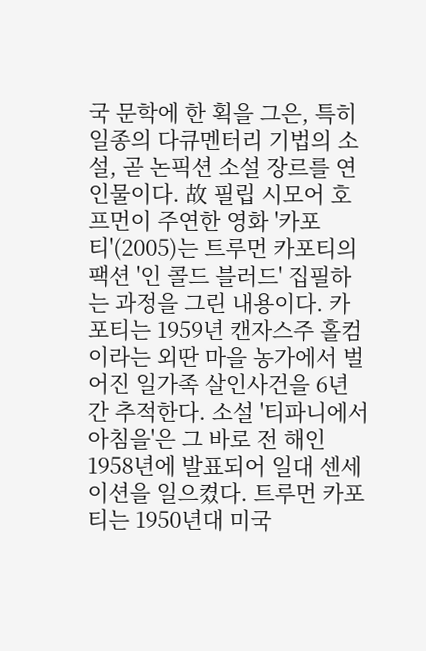국 문학에 한 획을 그은, 특히 일종의 다큐멘터리 기법의 소설, 곧 논픽션 소설 장르를 연 인물이다. 故 필립 시모어 호프먼이 주연한 영화 '카포티'(2005)는 트루먼 카포티의 팩션 '인 콜드 블러드' 집필하는 과정을 그린 내용이다. 카포티는 1959년 캔자스주 홀컴이라는 외딴 마을 농가에서 벌어진 일가족 살인사건을 6년간 추적한다. 소설 '티파니에서 아침을'은 그 바로 전 해인 1958년에 발표되어 일대 센세이션을 일으켰다. 트루먼 카포티는 1950년대 미국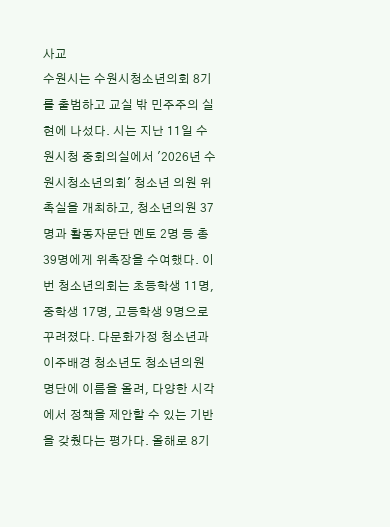사교
수원시는 수원시청소년의회 8기를 출범하고 교실 밖 민주주의 실현에 나섰다. 시는 지난 11일 수원시청 중회의실에서 '2026년 수원시청소년의회' 청소년 의원 위촉실을 개최하고, 청소년의원 37명과 활동자문단 멘토 2명 등 총 39명에게 위촉장을 수여했다. 이번 청소년의회는 초등학생 11명, 중학생 17명, 고등학생 9명으로 꾸려졌다. 다문화가정 청소년과 이주배경 청소년도 청소년의원 명단에 이름을 올려, 다양한 시각에서 정책을 제안할 수 있는 기반을 갖췄다는 평가다. 올해로 8기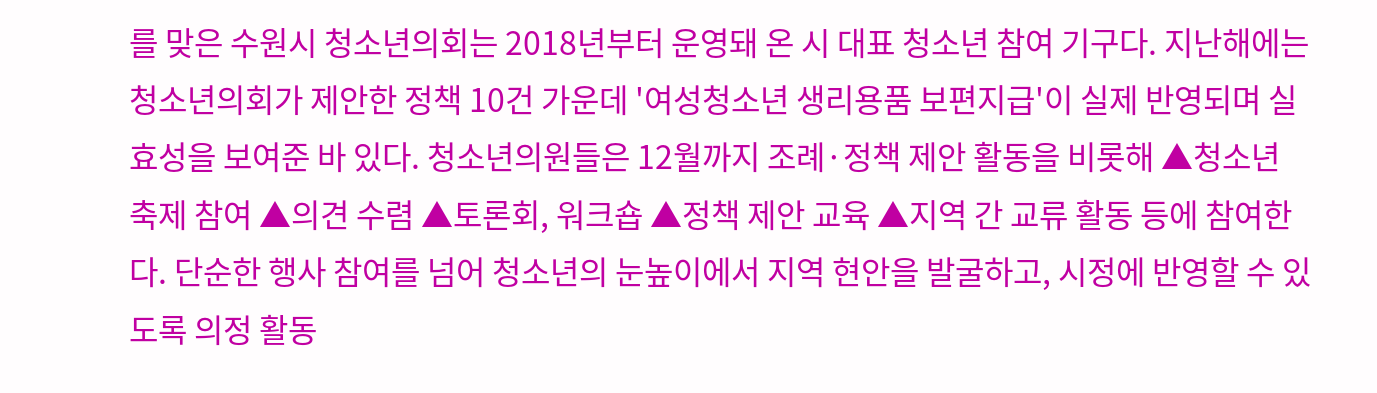를 맞은 수원시 청소년의회는 2018년부터 운영돼 온 시 대표 청소년 참여 기구다. 지난해에는 청소년의회가 제안한 정책 10건 가운데 '여성청소년 생리용품 보편지급'이 실제 반영되며 실효성을 보여준 바 있다. 청소년의원들은 12월까지 조례·정책 제안 활동을 비롯해 ▲청소년 축제 참여 ▲의견 수렴 ▲토론회, 워크숍 ▲정책 제안 교육 ▲지역 간 교류 활동 등에 참여한다. 단순한 행사 참여를 넘어 청소년의 눈높이에서 지역 현안을 발굴하고, 시정에 반영할 수 있도록 의정 활동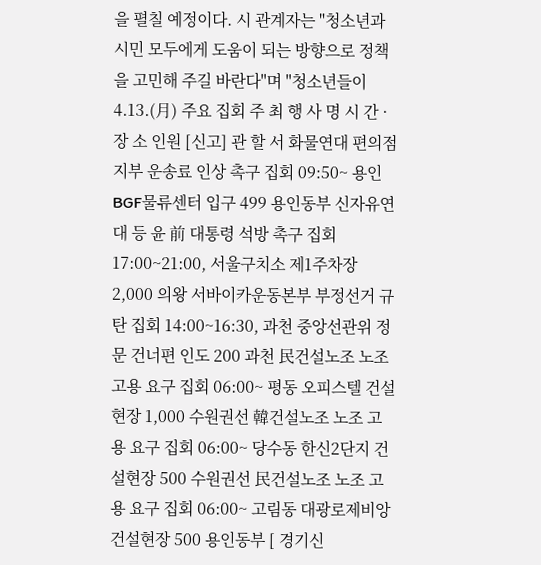을 펼칠 예정이다. 시 관계자는 "청소년과 시민 모두에게 도움이 되는 방향으로 정책을 고민해 주길 바란다"며 "청소년들이
4.13.(月) 주요 집회 주 최 행 사 명 시 간 · 장 소 인원 [신고] 관 할 서 화물연대 편의점지부 운송료 인상 촉구 집회 09:50~ 용인BGF물류센터 입구 499 용인동부 신자유연대 등 윤 前 대통령 석방 촉구 집회 17:00~21:00, 서울구치소 제1주차장 2,000 의왕 서바이카운동본부 부정선거 규탄 집회 14:00~16:30, 과천 중앙선관위 정문 건너편 인도 200 과천 民건설노조 노조 고용 요구 집회 06:00~ 평동 오피스텔 건설현장 1,000 수원권선 韓건설노조 노조 고용 요구 집회 06:00~ 당수동 한신2단지 건설현장 500 수원권선 民건설노조 노조 고용 요구 집회 06:00~ 고림동 대광로제비앙 건설현장 500 용인동부 [ 경기신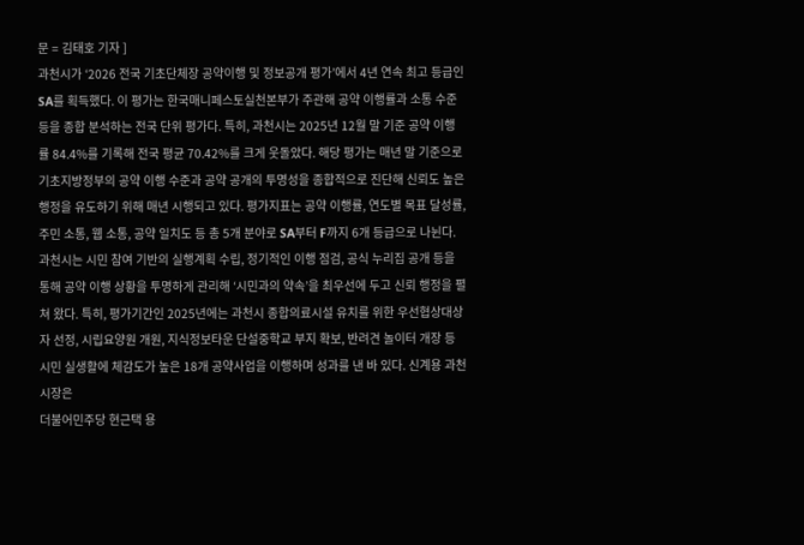문 = 김태호 기자 ]
과천시가 ‘2026 전국 기초단체장 공약이행 및 정보공개 평가’에서 4년 연속 최고 등급인 SA를 획득했다. 이 평가는 한국매니페스토실천본부가 주관해 공약 이행률과 소통 수준 등을 종합 분석하는 전국 단위 평가다. 특히, 과천시는 2025년 12월 말 기준 공약 이행률 84.4%를 기록해 전국 평균 70.42%를 크게 웃돌았다. 해당 평가는 매년 말 기준으로 기초지방정부의 공약 이행 수준과 공약 공개의 투명성을 종합적으로 진단해 신뢰도 높은 행정을 유도하기 위해 매년 시행되고 있다. 평가지표는 공약 이행률, 연도별 목표 달성률, 주민 소통, 웹 소통, 공약 일치도 등 총 5개 분야로 SA부터 F까지 6개 등급으로 나뉜다. 과천시는 시민 참여 기반의 실행계획 수립, 정기적인 이행 점검, 공식 누리집 공개 등을 통해 공약 이행 상황을 투명하게 관리해 ‘시민과의 약속’을 최우선에 두고 신뢰 행정을 펼쳐 왔다. 특히, 평가기간인 2025년에는 과천시 종합의료시설 유치를 위한 우선협상대상자 선정, 시립요양원 개원, 지식정보타운 단설중학교 부지 확보, 반려견 놀이터 개장 등 시민 실생활에 체감도가 높은 18개 공약사업을 이행하며 성과를 낸 바 있다. 신계용 과천시장은
더불어민주당 현근택 용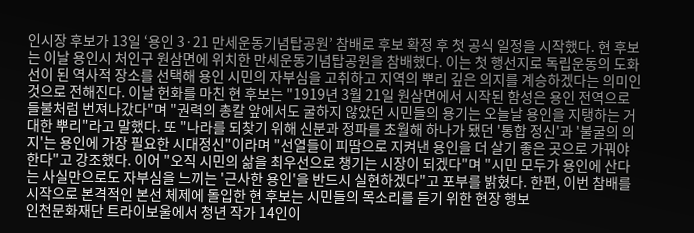인시장 후보가 13일 ‘용인 3·21 만세운동기념탑공원’ 참배로 후보 확정 후 첫 공식 일정을 시작했다. 현 후보는 이날 용인시 처인구 원삼면에 위치한 만세운동기념탑공원을 참배했다. 이는 첫 행선지로 독립운동의 도화선이 된 역사적 장소를 선택해 용인 시민의 자부심을 고취하고 지역의 뿌리 깊은 의지를 계승하겠다는 의미인 것으로 전해진다. 이날 헌화를 마친 현 후보는 "1919년 3월 21일 원삼면에서 시작된 함성은 용인 전역으로 들불처럼 번져나갔다"며 "권력의 총칼 앞에서도 굴하지 않았던 시민들의 용기는 오늘날 용인을 지탱하는 거대한 뿌리"라고 말했다. 또 "나라를 되찾기 위해 신분과 정파를 초월해 하나가 됐던 '통합 정신'과 '불굴의 의지'는 용인에 가장 필요한 시대정신"이라며 "선열들이 피땀으로 지켜낸 용인을 더 살기 좋은 곳으로 가꿔야 한다"고 강조했다. 이어 "오직 시민의 삶을 최우선으로 챙기는 시장이 되겠다"며 "시민 모두가 용인에 산다는 사실만으로도 자부심을 느끼는 '근사한 용인'을 반드시 실현하겠다"고 포부를 밝혔다. 한편, 이번 참배를 시작으로 본격적인 본선 체제에 돌입한 현 후보는 시민들의 목소리를 듣기 위한 현장 행보
인천문화재단 트라이보울에서 청년 작가 14인이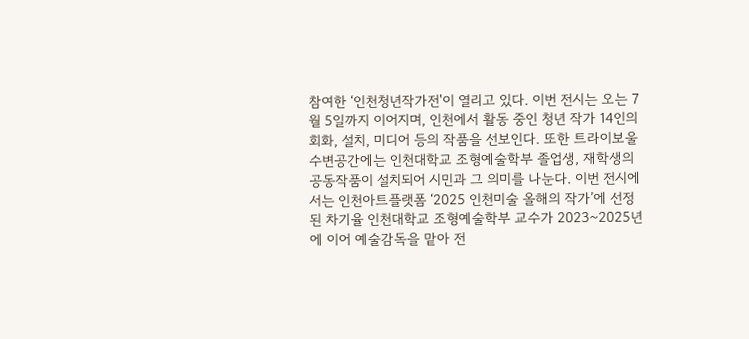참여한 ‘인천청년작가전'이 열리고 있다. 이번 전시는 오는 7월 5일까지 이어지며, 인천에서 활동 중인 청년 작가 14인의 회화, 설치, 미디어 등의 작품을 선보인다. 또한 트라이보울 수변공간에는 인천대학교 조형예술학부 졸업생, 재학생의 공동작품이 설치되어 시민과 그 의미를 나눈다. 이번 전시에서는 인천아트플랫폼 ‘2025 인천미술 올해의 작가’에 선정된 차기율 인천대학교 조형예술학부 교수가 2023~2025년에 이어 예술감독을 맡아 전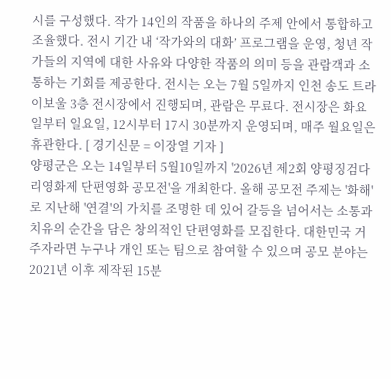시를 구성했다. 작가 14인의 작품을 하나의 주제 안에서 통합하고 조율했다. 전시 기간 내 ‘작가와의 대화’ 프로그램을 운영, 청년 작가들의 지역에 대한 사유와 다양한 작품의 의미 등을 관람객과 소통하는 기회를 제공한다. 전시는 오는 7월 5일까지 인천 송도 트라이보울 3층 전시장에서 진행되며, 관람은 무료다. 전시장은 화요일부터 일요일, 12시부터 17시 30분까지 운영되며, 매주 월요일은 휴관한다. [ 경기신문 = 이장열 기자 ]
양평군은 오는 14일부터 5월10일까지 '2026년 제2회 양평징검다리영화제 단편영화 공모전'을 개최한다. 올해 공모전 주제는 '화해'로 지난해 '연결'의 가치를 조명한 데 있어 갈등을 넘어서는 소통과 치유의 순간을 담은 창의적인 단편영화를 모집한다. 대한민국 거주자라면 누구나 개인 또는 팀으로 참여할 수 있으며 공모 분야는 2021년 이후 제작된 15분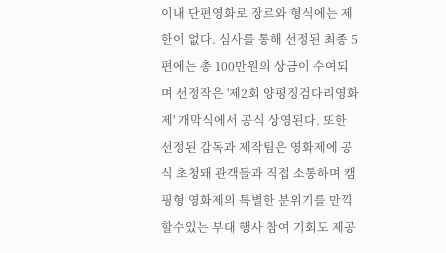이내 단편영화로 장르와 형식에는 제한이 없다. 심사를 통해 선정된 최종 5편에는 총 100만원의 상금이 수여되며 선정작은 '제2회 양평징검다리영화제' 개막식에서 공식 상영된다. 또한 선정된 감독과 제작팀은 영화제에 공식 초청돼 관객들과 직접 소통하며 캠핑형 영화제의 특별한 분위기를 만끽할수있는 부대 행사 참여 기회도 제공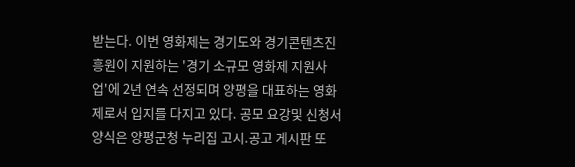받는다. 이번 영화제는 경기도와 경기콘텐츠진흥원이 지원하는 '경기 소규모 영화제 지원사업'에 2년 연속 선정되며 양평을 대표하는 영화제로서 입지를 다지고 있다. 공모 요강및 신청서 양식은 양평군청 누리집 고시.공고 게시판 또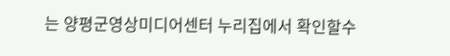는 양평군영상미디어센터 누리집에서 확인할수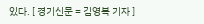있다. [ 경기신문 = 김영복 기자 ]